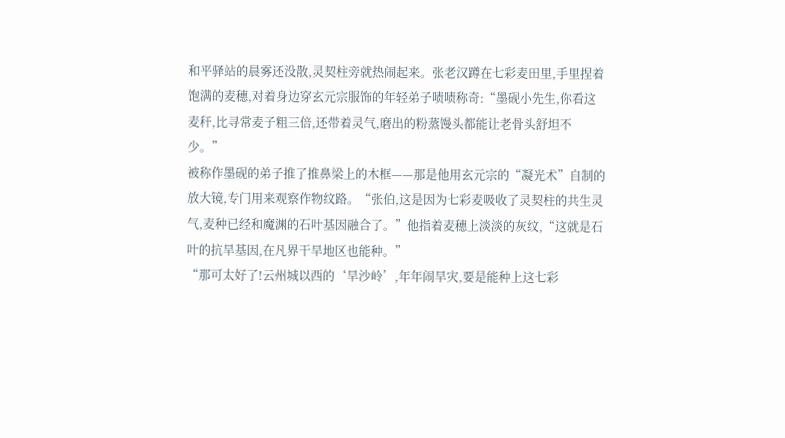和平驿站的晨雾还没散,灵契柱旁就热闹起来。张老汉蹲在七彩麦田里,手里捏着饱满的麦穗,对着身边穿玄元宗服饰的年轻弟子啧啧称奇:“墨砚小先生,你看这麦秆,比寻常麦子粗三倍,还带着灵气,磨出的粉蒸馒头都能让老骨头舒坦不少。”
被称作墨砚的弟子推了推鼻梁上的木框——那是他用玄元宗的“凝光术”自制的放大镜,专门用来观察作物纹路。“张伯,这是因为七彩麦吸收了灵契柱的共生灵气,麦种已经和魔渊的石叶基因融合了。”他指着麦穗上淡淡的灰纹,“这就是石叶的抗旱基因,在凡界干旱地区也能种。”
“那可太好了!云州城以西的‘旱沙岭’,年年闹旱灾,要是能种上这七彩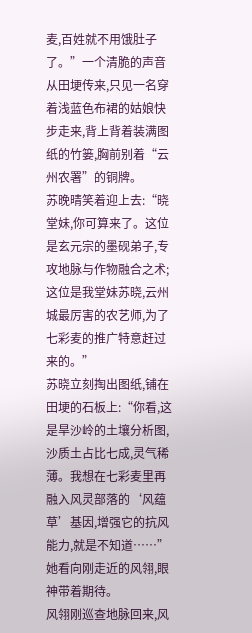麦,百姓就不用饿肚子了。”一个清脆的声音从田埂传来,只见一名穿着浅蓝色布裙的姑娘快步走来,背上背着装满图纸的竹篓,胸前别着“云州农署”的铜牌。
苏晚晴笑着迎上去:“晓堂妹,你可算来了。这位是玄元宗的墨砚弟子,专攻地脉与作物融合之术;这位是我堂妹苏晓,云州城最厉害的农艺师,为了七彩麦的推广特意赶过来的。”
苏晓立刻掏出图纸,铺在田埂的石板上:“你看,这是旱沙岭的土壤分析图,沙质土占比七成,灵气稀薄。我想在七彩麦里再融入风灵部落的‘风蕴草’基因,增强它的抗风能力,就是不知道……”她看向刚走近的风翎,眼神带着期待。
风翎刚巡查地脉回来,风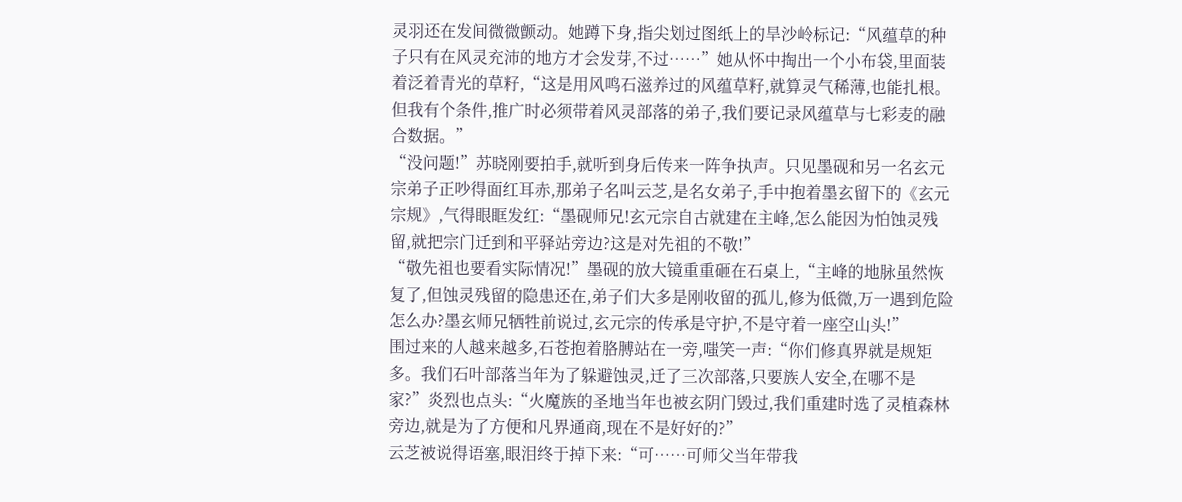灵羽还在发间微微颤动。她蹲下身,指尖划过图纸上的旱沙岭标记:“风蕴草的种子只有在风灵充沛的地方才会发芽,不过……”她从怀中掏出一个小布袋,里面装着泛着青光的草籽,“这是用风鸣石滋养过的风蕴草籽,就算灵气稀薄,也能扎根。但我有个条件,推广时必须带着风灵部落的弟子,我们要记录风蕴草与七彩麦的融合数据。”
“没问题!”苏晓刚要拍手,就听到身后传来一阵争执声。只见墨砚和另一名玄元宗弟子正吵得面红耳赤,那弟子名叫云芝,是名女弟子,手中抱着墨玄留下的《玄元宗规》,气得眼眶发红:“墨砚师兄!玄元宗自古就建在主峰,怎么能因为怕蚀灵残留,就把宗门迁到和平驿站旁边?这是对先祖的不敬!”
“敬先祖也要看实际情况!”墨砚的放大镜重重砸在石桌上,“主峰的地脉虽然恢复了,但蚀灵残留的隐患还在,弟子们大多是刚收留的孤儿,修为低微,万一遇到危险怎么办?墨玄师兄牺牲前说过,玄元宗的传承是守护,不是守着一座空山头!”
围过来的人越来越多,石苍抱着胳膊站在一旁,嗤笑一声:“你们修真界就是规矩多。我们石叶部落当年为了躲避蚀灵,迁了三次部落,只要族人安全,在哪不是家?”炎烈也点头:“火魔族的圣地当年也被玄阴门毁过,我们重建时选了灵植森林旁边,就是为了方便和凡界通商,现在不是好好的?”
云芝被说得语塞,眼泪终于掉下来:“可……可师父当年带我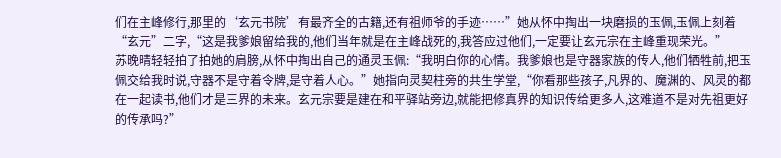们在主峰修行,那里的‘玄元书院’有最齐全的古籍,还有祖师爷的手迹……”她从怀中掏出一块磨损的玉佩,玉佩上刻着“玄元”二字,“这是我爹娘留给我的,他们当年就是在主峰战死的,我答应过他们,一定要让玄元宗在主峰重现荣光。”
苏晚晴轻轻拍了拍她的肩膀,从怀中掏出自己的通灵玉佩:“我明白你的心情。我爹娘也是守器家族的传人,他们牺牲前,把玉佩交给我时说,守器不是守着令牌,是守着人心。”她指向灵契柱旁的共生学堂,“你看那些孩子,凡界的、魔渊的、风灵的都在一起读书,他们才是三界的未来。玄元宗要是建在和平驿站旁边,就能把修真界的知识传给更多人,这难道不是对先祖更好的传承吗?”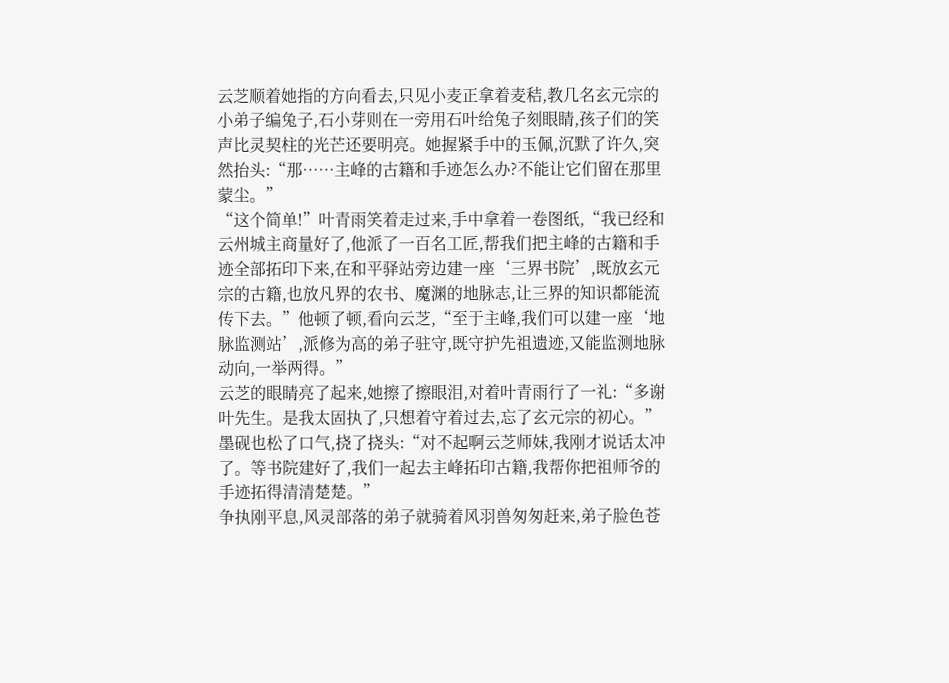云芝顺着她指的方向看去,只见小麦正拿着麦秸,教几名玄元宗的小弟子编兔子,石小芽则在一旁用石叶给兔子刻眼睛,孩子们的笑声比灵契柱的光芒还要明亮。她握紧手中的玉佩,沉默了许久,突然抬头:“那……主峰的古籍和手迹怎么办?不能让它们留在那里蒙尘。”
“这个简单!”叶青雨笑着走过来,手中拿着一卷图纸,“我已经和云州城主商量好了,他派了一百名工匠,帮我们把主峰的古籍和手迹全部拓印下来,在和平驿站旁边建一座‘三界书院’,既放玄元宗的古籍,也放凡界的农书、魔渊的地脉志,让三界的知识都能流传下去。”他顿了顿,看向云芝,“至于主峰,我们可以建一座‘地脉监测站’,派修为高的弟子驻守,既守护先祖遗迹,又能监测地脉动向,一举两得。”
云芝的眼睛亮了起来,她擦了擦眼泪,对着叶青雨行了一礼:“多谢叶先生。是我太固执了,只想着守着过去,忘了玄元宗的初心。”墨砚也松了口气,挠了挠头:“对不起啊云芝师妹,我刚才说话太冲了。等书院建好了,我们一起去主峰拓印古籍,我帮你把祖师爷的手迹拓得清清楚楚。”
争执刚平息,风灵部落的弟子就骑着风羽兽匆匆赶来,弟子脸色苍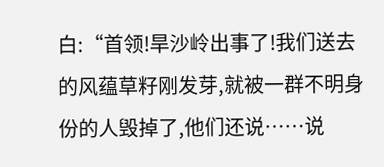白:“首领!旱沙岭出事了!我们送去的风蕴草籽刚发芽,就被一群不明身份的人毁掉了,他们还说……说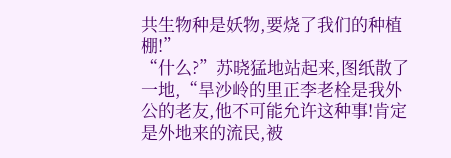共生物种是妖物,要烧了我们的种植棚!”
“什么?”苏晓猛地站起来,图纸散了一地,“旱沙岭的里正李老栓是我外公的老友,他不可能允许这种事!肯定是外地来的流民,被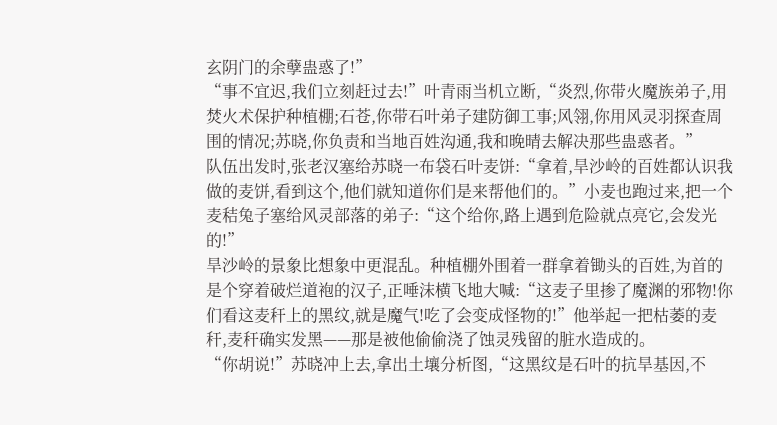玄阴门的余孽蛊惑了!”
“事不宜迟,我们立刻赶过去!”叶青雨当机立断,“炎烈,你带火魔族弟子,用焚火术保护种植棚;石苍,你带石叶弟子建防御工事;风翎,你用风灵羽探查周围的情况;苏晓,你负责和当地百姓沟通,我和晚晴去解决那些蛊惑者。”
队伍出发时,张老汉塞给苏晓一布袋石叶麦饼:“拿着,旱沙岭的百姓都认识我做的麦饼,看到这个,他们就知道你们是来帮他们的。”小麦也跑过来,把一个麦秸兔子塞给风灵部落的弟子:“这个给你,路上遇到危险就点亮它,会发光的!”
旱沙岭的景象比想象中更混乱。种植棚外围着一群拿着锄头的百姓,为首的是个穿着破烂道袍的汉子,正唾沫横飞地大喊:“这麦子里掺了魔渊的邪物!你们看这麦秆上的黑纹,就是魔气!吃了会变成怪物的!”他举起一把枯萎的麦秆,麦秆确实发黑——那是被他偷偷浇了蚀灵残留的脏水造成的。
“你胡说!”苏晓冲上去,拿出土壤分析图,“这黑纹是石叶的抗旱基因,不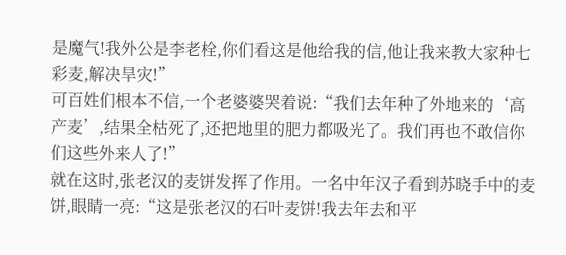是魔气!我外公是李老栓,你们看这是他给我的信,他让我来教大家种七彩麦,解决旱灾!”
可百姓们根本不信,一个老婆婆哭着说:“我们去年种了外地来的‘高产麦’,结果全枯死了,还把地里的肥力都吸光了。我们再也不敢信你们这些外来人了!”
就在这时,张老汉的麦饼发挥了作用。一名中年汉子看到苏晓手中的麦饼,眼睛一亮:“这是张老汉的石叶麦饼!我去年去和平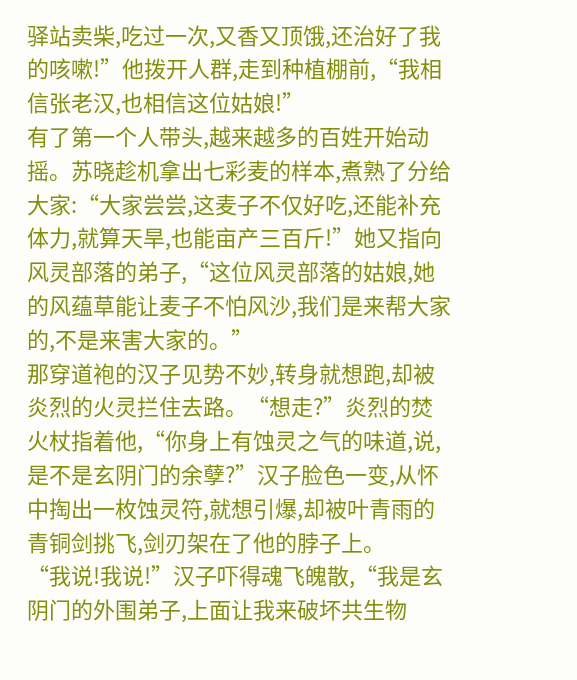驿站卖柴,吃过一次,又香又顶饿,还治好了我的咳嗽!”他拨开人群,走到种植棚前,“我相信张老汉,也相信这位姑娘!”
有了第一个人带头,越来越多的百姓开始动摇。苏晓趁机拿出七彩麦的样本,煮熟了分给大家:“大家尝尝,这麦子不仅好吃,还能补充体力,就算天旱,也能亩产三百斤!”她又指向风灵部落的弟子,“这位风灵部落的姑娘,她的风蕴草能让麦子不怕风沙,我们是来帮大家的,不是来害大家的。”
那穿道袍的汉子见势不妙,转身就想跑,却被炎烈的火灵拦住去路。“想走?”炎烈的焚火杖指着他,“你身上有蚀灵之气的味道,说,是不是玄阴门的余孽?”汉子脸色一变,从怀中掏出一枚蚀灵符,就想引爆,却被叶青雨的青铜剑挑飞,剑刃架在了他的脖子上。
“我说!我说!”汉子吓得魂飞魄散,“我是玄阴门的外围弟子,上面让我来破坏共生物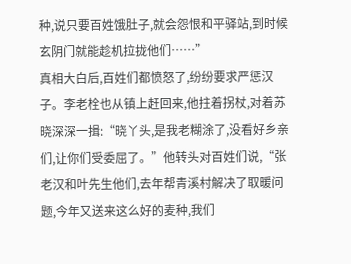种,说只要百姓饿肚子,就会怨恨和平驿站,到时候玄阴门就能趁机拉拢他们……”
真相大白后,百姓们都愤怒了,纷纷要求严惩汉子。李老栓也从镇上赶回来,他拄着拐杖,对着苏晓深深一揖:“晓丫头,是我老糊涂了,没看好乡亲们,让你们受委屈了。”他转头对百姓们说,“张老汉和叶先生他们,去年帮青溪村解决了取暖问题,今年又送来这么好的麦种,我们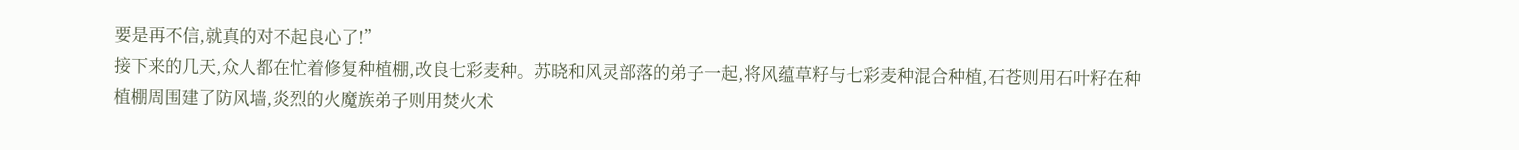要是再不信,就真的对不起良心了!”
接下来的几天,众人都在忙着修复种植棚,改良七彩麦种。苏晓和风灵部落的弟子一起,将风蕴草籽与七彩麦种混合种植,石苍则用石叶籽在种植棚周围建了防风墙,炎烈的火魔族弟子则用焚火术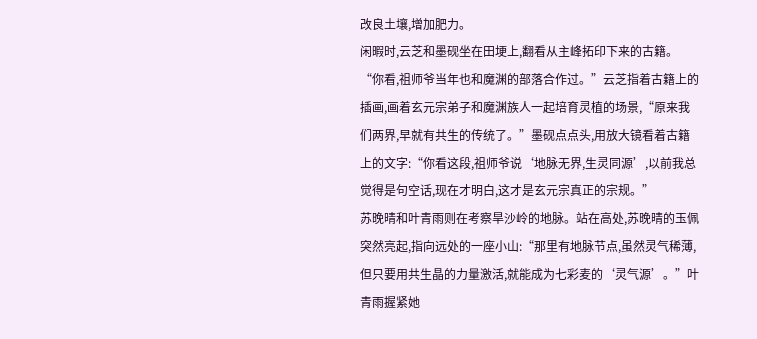改良土壤,增加肥力。
闲暇时,云芝和墨砚坐在田埂上,翻看从主峰拓印下来的古籍。“你看,祖师爷当年也和魔渊的部落合作过。”云芝指着古籍上的插画,画着玄元宗弟子和魔渊族人一起培育灵植的场景,“原来我们两界,早就有共生的传统了。”墨砚点点头,用放大镜看着古籍上的文字:“你看这段,祖师爷说‘地脉无界,生灵同源’,以前我总觉得是句空话,现在才明白,这才是玄元宗真正的宗规。”
苏晚晴和叶青雨则在考察旱沙岭的地脉。站在高处,苏晚晴的玉佩突然亮起,指向远处的一座小山:“那里有地脉节点,虽然灵气稀薄,但只要用共生晶的力量激活,就能成为七彩麦的‘灵气源’。”叶青雨握紧她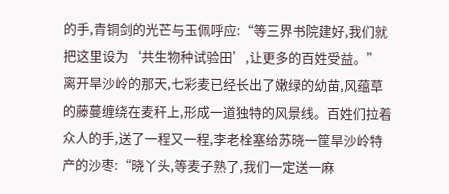的手,青铜剑的光芒与玉佩呼应:“等三界书院建好,我们就把这里设为‘共生物种试验田’,让更多的百姓受益。”
离开旱沙岭的那天,七彩麦已经长出了嫩绿的幼苗,风蕴草的藤蔓缠绕在麦秆上,形成一道独特的风景线。百姓们拉着众人的手,送了一程又一程,李老栓塞给苏晓一筐旱沙岭特产的沙枣:“晓丫头,等麦子熟了,我们一定送一麻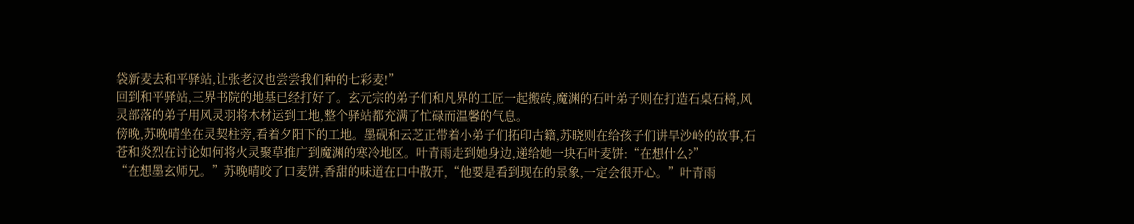袋新麦去和平驿站,让张老汉也尝尝我们种的七彩麦!”
回到和平驿站,三界书院的地基已经打好了。玄元宗的弟子们和凡界的工匠一起搬砖,魔渊的石叶弟子则在打造石桌石椅,风灵部落的弟子用风灵羽将木材运到工地,整个驿站都充满了忙碌而温馨的气息。
傍晚,苏晚晴坐在灵契柱旁,看着夕阳下的工地。墨砚和云芝正带着小弟子们拓印古籍,苏晓则在给孩子们讲旱沙岭的故事,石苍和炎烈在讨论如何将火灵聚草推广到魔渊的寒冷地区。叶青雨走到她身边,递给她一块石叶麦饼:“在想什么?”
“在想墨玄师兄。”苏晚晴咬了口麦饼,香甜的味道在口中散开,“他要是看到现在的景象,一定会很开心。”叶青雨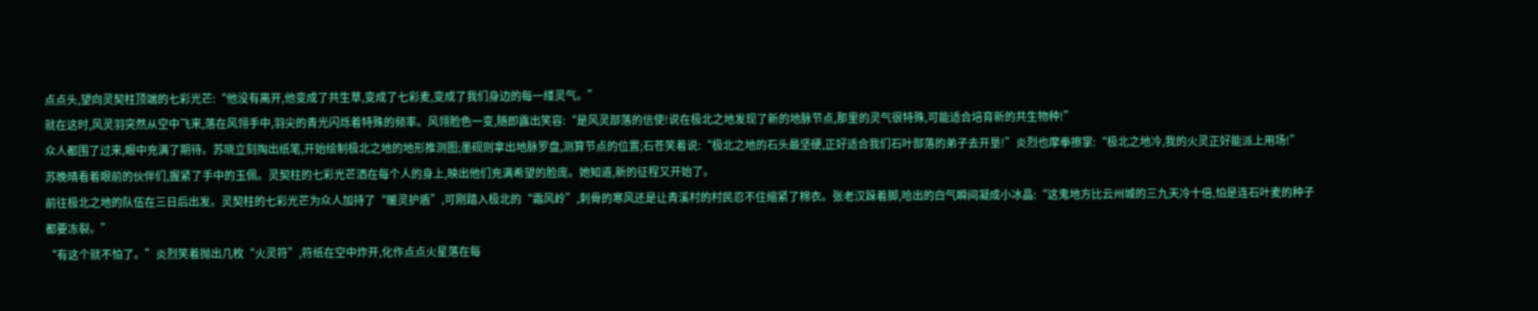点点头,望向灵契柱顶端的七彩光芒:“他没有离开,他变成了共生草,变成了七彩麦,变成了我们身边的每一缕灵气。”
就在这时,风灵羽突然从空中飞来,落在风翎手中,羽尖的青光闪烁着特殊的频率。风翎脸色一变,随即露出笑容:“是风灵部落的信使!说在极北之地发现了新的地脉节点,那里的灵气很特殊,可能适合培育新的共生物种!”
众人都围了过来,眼中充满了期待。苏晓立刻掏出纸笔,开始绘制极北之地的地形推测图;墨砚则拿出地脉罗盘,测算节点的位置;石苍笑着说:“极北之地的石头最坚硬,正好适合我们石叶部落的弟子去开垦!”炎烈也摩拳擦掌:“极北之地冷,我的火灵正好能派上用场!”
苏晚晴看着眼前的伙伴们,握紧了手中的玉佩。灵契柱的七彩光芒洒在每个人的身上,映出他们充满希望的脸庞。她知道,新的征程又开始了。
前往极北之地的队伍在三日后出发。灵契柱的七彩光芒为众人加持了“暖灵护盾”,可刚踏入极北的“霜风岭”,刺骨的寒风还是让青溪村的村民忍不住缩紧了棉衣。张老汉跺着脚,哈出的白气瞬间凝成小冰晶:“这鬼地方比云州城的三九天冷十倍,怕是连石叶麦的种子都要冻裂。”
“有这个就不怕了。”炎烈笑着抛出几枚“火灵符”,符纸在空中炸开,化作点点火星落在每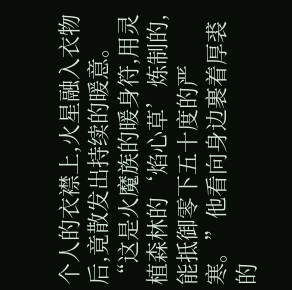个人的衣襟上,火星融入衣物后,竟散发出持续的暖意。“这是火魔族的暖身符,用灵植森林的‘焰心草’炼制的,能抵御零下五十度的严寒。”他看向身边裹着厚裘的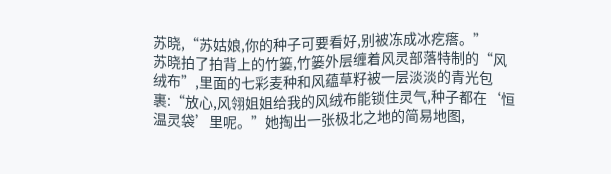苏晓,“苏姑娘,你的种子可要看好,别被冻成冰疙瘩。”
苏晓拍了拍背上的竹篓,竹篓外层缠着风灵部落特制的“风绒布”,里面的七彩麦种和风蕴草籽被一层淡淡的青光包裹:“放心,风翎姐姐给我的风绒布能锁住灵气,种子都在‘恒温灵袋’里呢。”她掏出一张极北之地的简易地图,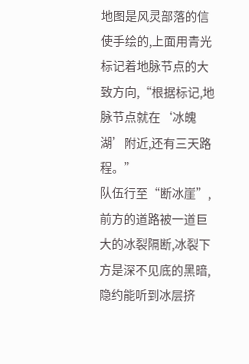地图是风灵部落的信使手绘的,上面用青光标记着地脉节点的大致方向,“根据标记,地脉节点就在‘冰魄湖’附近,还有三天路程。”
队伍行至“断冰崖”,前方的道路被一道巨大的冰裂隔断,冰裂下方是深不见底的黑暗,隐约能听到冰层挤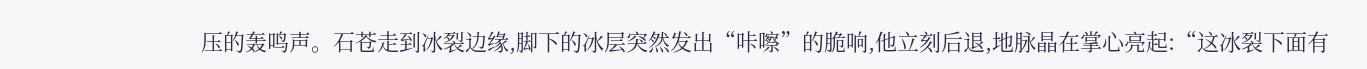压的轰鸣声。石苍走到冰裂边缘,脚下的冰层突然发出“咔嚓”的脆响,他立刻后退,地脉晶在掌心亮起:“这冰裂下面有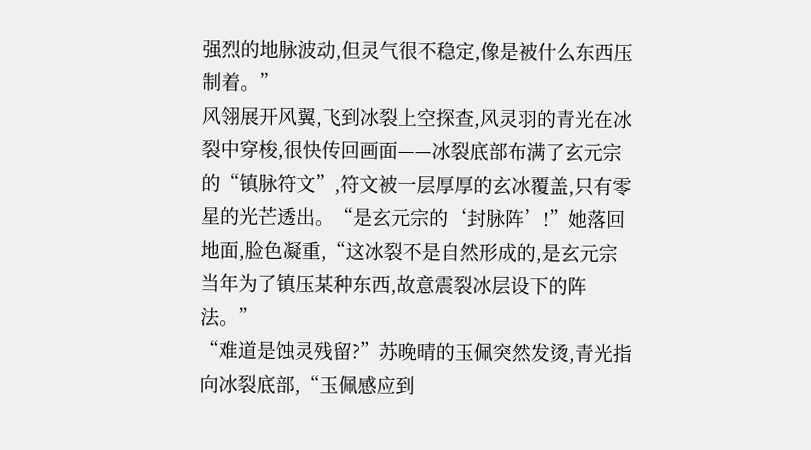强烈的地脉波动,但灵气很不稳定,像是被什么东西压制着。”
风翎展开风翼,飞到冰裂上空探查,风灵羽的青光在冰裂中穿梭,很快传回画面——冰裂底部布满了玄元宗的“镇脉符文”,符文被一层厚厚的玄冰覆盖,只有零星的光芒透出。“是玄元宗的‘封脉阵’!”她落回地面,脸色凝重,“这冰裂不是自然形成的,是玄元宗当年为了镇压某种东西,故意震裂冰层设下的阵法。”
“难道是蚀灵残留?”苏晚晴的玉佩突然发烫,青光指向冰裂底部,“玉佩感应到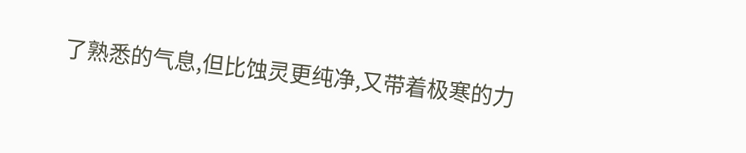了熟悉的气息,但比蚀灵更纯净,又带着极寒的力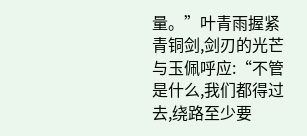量。”叶青雨握紧青铜剑,剑刃的光芒与玉佩呼应:“不管是什么,我们都得过去,绕路至少要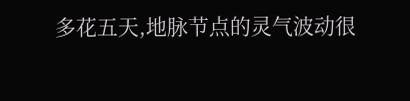多花五天,地脉节点的灵气波动很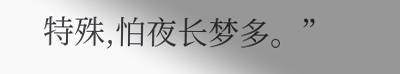特殊,怕夜长梦多。”